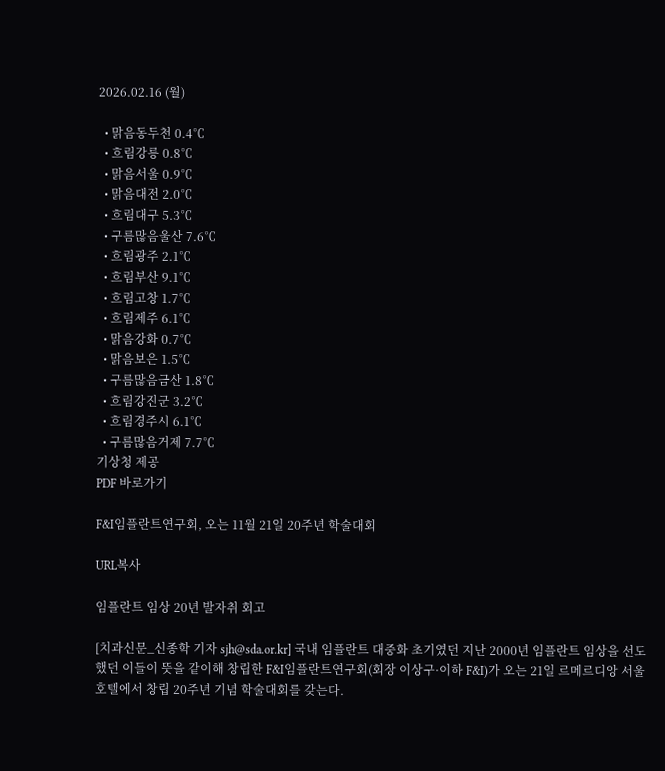2026.02.16 (월)

  • 맑음동두천 0.4℃
  • 흐림강릉 0.8℃
  • 맑음서울 0.9℃
  • 맑음대전 2.0℃
  • 흐림대구 5.3℃
  • 구름많음울산 7.6℃
  • 흐림광주 2.1℃
  • 흐림부산 9.1℃
  • 흐림고창 1.7℃
  • 흐림제주 6.1℃
  • 맑음강화 0.7℃
  • 맑음보은 1.5℃
  • 구름많음금산 1.8℃
  • 흐림강진군 3.2℃
  • 흐림경주시 6.1℃
  • 구름많음거제 7.7℃
기상청 제공
PDF 바로가기

F&I임플란트연구회, 오는 11월 21일 20주년 학술대회

URL복사

임플란트 임상 20년 발자취 회고

[치과신문_신종학 기자 sjh@sda.or.kr] 국내 임플란트 대중화 초기였던 지난 2000년 임플란트 임상을 선도했던 이들이 뜻을 같이해 창립한 F&I임플란트연구회(회장 이상구·이하 F&I)가 오는 21일 르메르디앙 서울호텔에서 창립 20주년 기념 학술대회를 갖는다.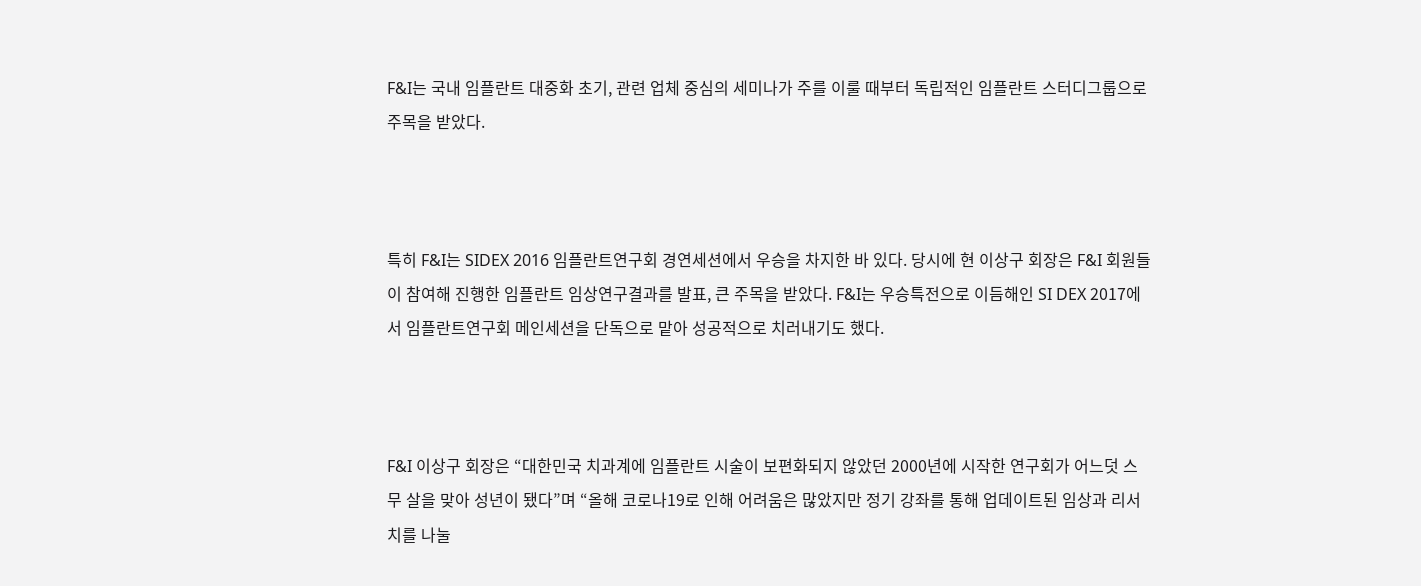F&I는 국내 임플란트 대중화 초기, 관련 업체 중심의 세미나가 주를 이룰 때부터 독립적인 임플란트 스터디그룹으로 주목을 받았다.



특히 F&I는 SIDEX 2016 임플란트연구회 경연세션에서 우승을 차지한 바 있다. 당시에 현 이상구 회장은 F&I 회원들이 참여해 진행한 임플란트 임상연구결과를 발표, 큰 주목을 받았다. F&I는 우승특전으로 이듬해인 SI DEX 2017에서 임플란트연구회 메인세션을 단독으로 맡아 성공적으로 치러내기도 했다.



F&I 이상구 회장은 “대한민국 치과계에 임플란트 시술이 보편화되지 않았던 2000년에 시작한 연구회가 어느덧 스무 살을 맞아 성년이 됐다”며 “올해 코로나19로 인해 어려움은 많았지만 정기 강좌를 통해 업데이트된 임상과 리서치를 나눌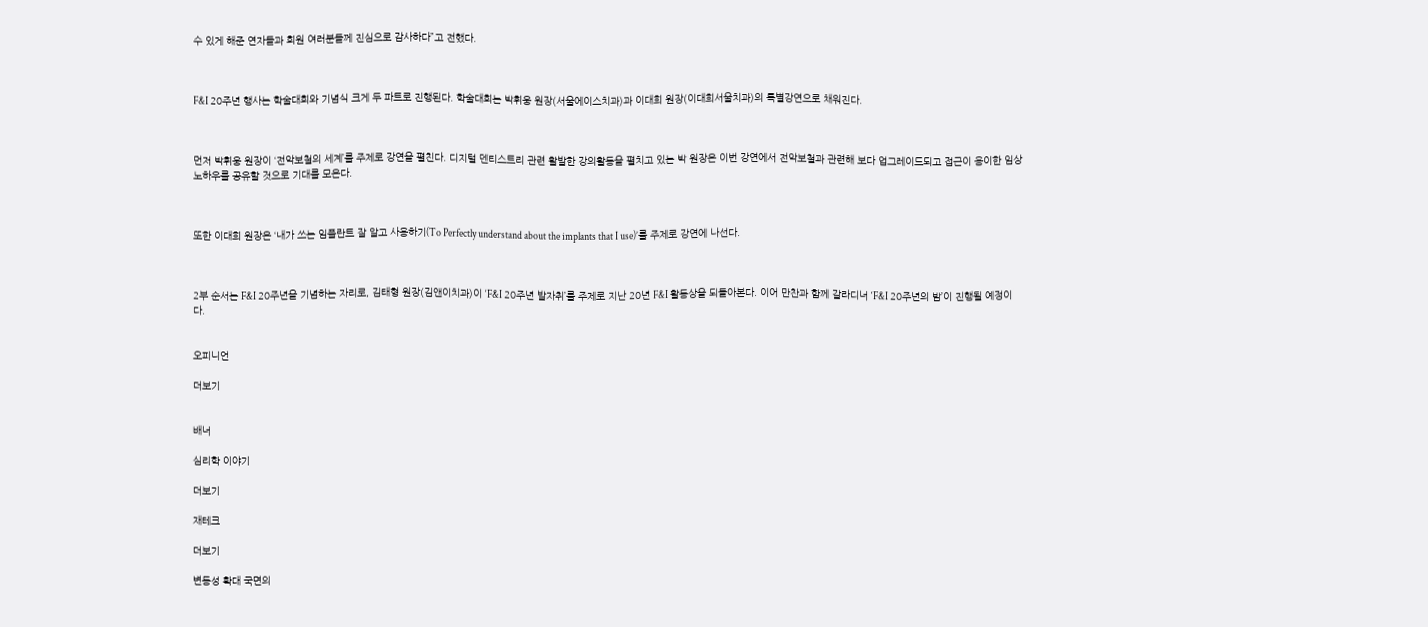수 있게 해준 연자들과 회원 여러분들께 진심으로 감사하다”고 전했다.



F&I 20주년 행사는 학술대회와 기념식 크게 두 파트로 진행된다. 학술대회는 박휘웅 원장(서울에이스치과)과 이대희 원장(이대희서울치과)의 특별강연으로 채워진다.



먼저 박휘웅 원장이 ‘전악보철의 세계’를 주제로 강연을 펼친다. 디지털 덴티스트리 관련 활발한 강의활동을 펼치고 있는 박 원장은 이번 강연에서 전악보철과 관련해 보다 업그레이드되고 접근이 용이한 임상 노하우를 공유할 것으로 기대를 모은다.



또한 이대희 원장은 ‘내가 쓰는 임플란트 잘 알고 사용하기(To Perfectly understand about the implants that I use)’를 주제로 강연에 나선다.



2부 순서는 F&I 20주년을 기념하는 자리로, 김태형 원장(김앤이치과)이 ‘F&I 20주년 발자취’를 주제로 지난 20년 F&I 활동상을 되돌아본다. 이어 만찬과 함께 갈라디너 ‘F&I 20주년의 밤’이 진행될 예정이다.


오피니언

더보기


배너

심리학 이야기

더보기

재테크

더보기

변동성 확대 국면의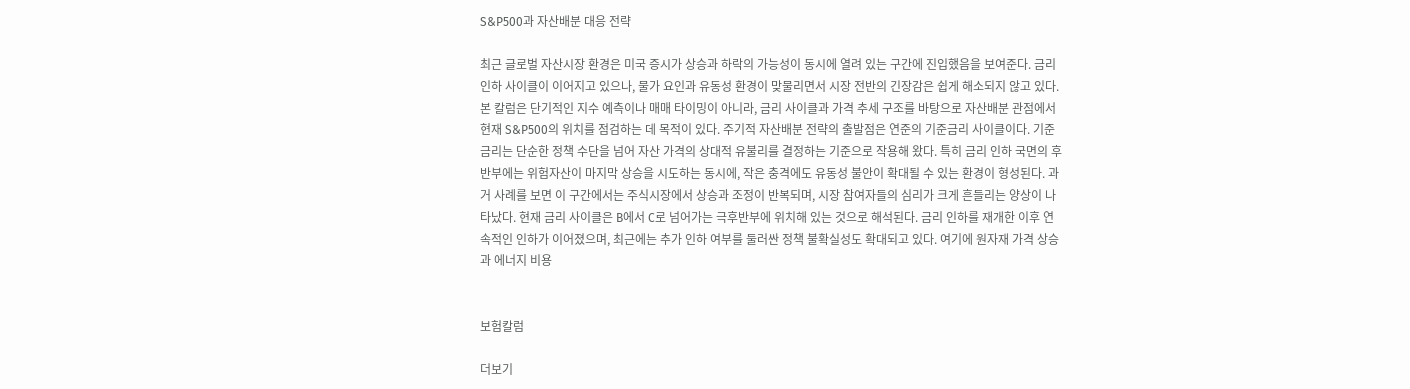S&P500과 자산배분 대응 전략

최근 글로벌 자산시장 환경은 미국 증시가 상승과 하락의 가능성이 동시에 열려 있는 구간에 진입했음을 보여준다. 금리 인하 사이클이 이어지고 있으나, 물가 요인과 유동성 환경이 맞물리면서 시장 전반의 긴장감은 쉽게 해소되지 않고 있다. 본 칼럼은 단기적인 지수 예측이나 매매 타이밍이 아니라, 금리 사이클과 가격 추세 구조를 바탕으로 자산배분 관점에서 현재 S&P500의 위치를 점검하는 데 목적이 있다. 주기적 자산배분 전략의 출발점은 연준의 기준금리 사이클이다. 기준금리는 단순한 정책 수단을 넘어 자산 가격의 상대적 유불리를 결정하는 기준으로 작용해 왔다. 특히 금리 인하 국면의 후반부에는 위험자산이 마지막 상승을 시도하는 동시에, 작은 충격에도 유동성 불안이 확대될 수 있는 환경이 형성된다. 과거 사례를 보면 이 구간에서는 주식시장에서 상승과 조정이 반복되며, 시장 참여자들의 심리가 크게 흔들리는 양상이 나타났다. 현재 금리 사이클은 B에서 C로 넘어가는 극후반부에 위치해 있는 것으로 해석된다. 금리 인하를 재개한 이후 연속적인 인하가 이어졌으며, 최근에는 추가 인하 여부를 둘러싼 정책 불확실성도 확대되고 있다. 여기에 원자재 가격 상승과 에너지 비용


보험칼럼

더보기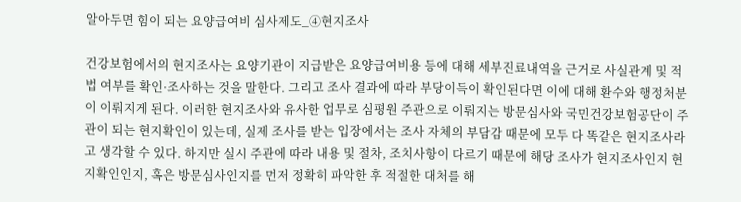알아두면 힘이 되는 요양급여비 심사제도_④현지조사

건강보험에서의 현지조사는 요양기관이 지급받은 요양급여비용 등에 대해 세부진료내역을 근거로 사실관계 및 적법 여부를 확인·조사하는 것을 말한다. 그리고 조사 결과에 따라 부당이득이 확인된다면 이에 대해 환수와 행정처분이 이뤄지게 된다. 이러한 현지조사와 유사한 업무로 심평원 주관으로 이뤄지는 방문심사와 국민건강보험공단이 주관이 되는 현지확인이 있는데, 실제 조사를 받는 입장에서는 조사 자체의 부담감 때문에 모두 다 똑같은 현지조사라고 생각할 수 있다. 하지만 실시 주관에 따라 내용 및 절차, 조치사항이 다르기 때문에 해당 조사가 현지조사인지 현지확인인지, 혹은 방문심사인지를 먼저 정확히 파악한 후 적절한 대처를 해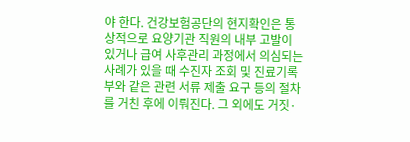야 한다. 건강보험공단의 현지확인은 통상적으로 요양기관 직원의 내부 고발이 있거나 급여 사후관리 과정에서 의심되는 사례가 있을 때 수진자 조회 및 진료기록부와 같은 관련 서류 제출 요구 등의 절차를 거친 후에 이뤄진다. 그 외에도 거짓·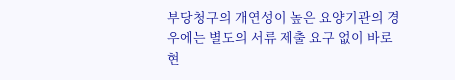부당청구의 개연성이 높은 요양기관의 경우에는 별도의 서류 제출 요구 없이 바로 현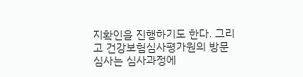지확인을 진행하기도 한다. 그리고 건강보험심사평가원의 방문심사는 심사과정에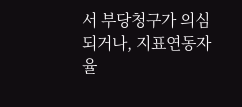서 부당청구가 의심되거나, 지표연동자율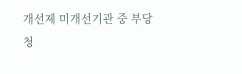개선제 미개선기관 중 부당청